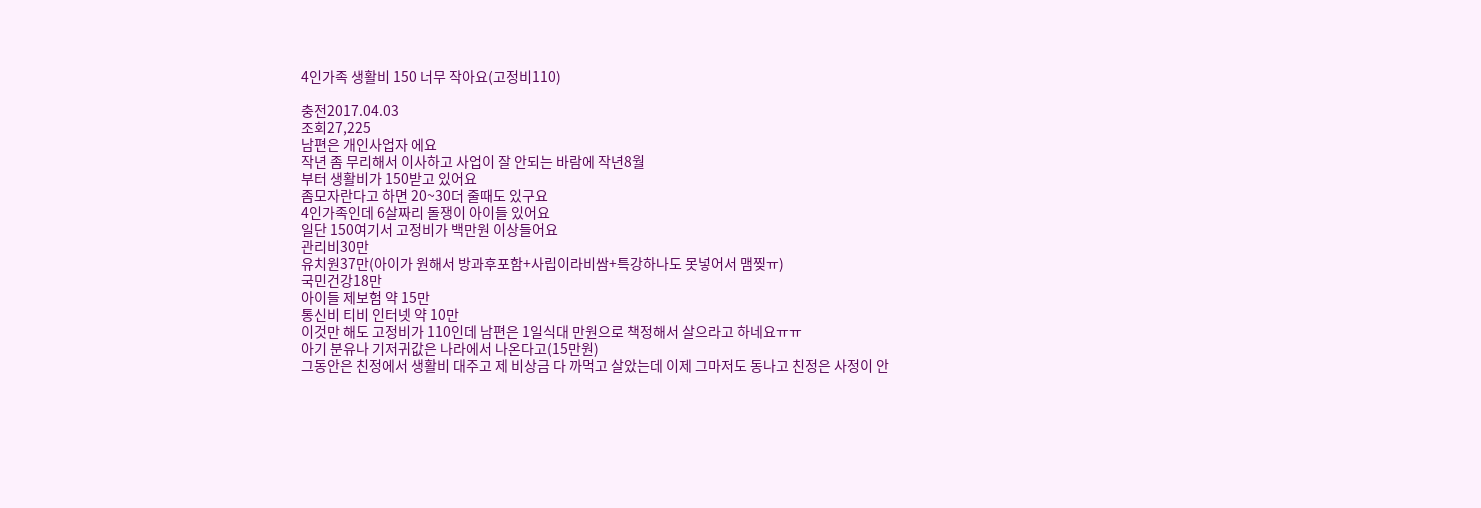4인가족 생활비 150 너무 작아요(고정비110)

충전2017.04.03
조회27,225
남편은 개인사업자 에요
작년 좀 무리해서 이사하고 사업이 잘 안되는 바람에 작년8월
부터 생활비가 150받고 있어요
좀모자란다고 하면 20~30더 줄때도 있구요
4인가족인데 6살짜리 돌쟁이 아이들 있어요
일단 150여기서 고정비가 백만원 이상들어요
관리비30만
유치원37만(아이가 원해서 방과후포함+사립이라비쌈+특강하나도 못넣어서 맴찢ㅠ)
국민건강18만
아이들 제보험 약 15만
통신비 티비 인터넷 약 10만
이것만 해도 고정비가 110인데 남편은 1일식대 만원으로 책정해서 살으라고 하네요ㅠㅠ
아기 분유나 기저귀값은 나라에서 나온다고(15만원)
그동안은 친정에서 생활비 대주고 제 비상금 다 까먹고 살았는데 이제 그마저도 동나고 친정은 사정이 안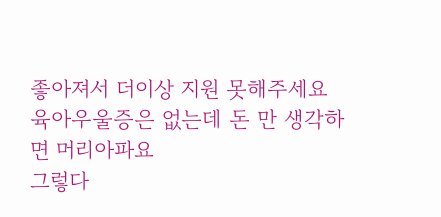좋아져서 더이상 지원 못해주세요
육아우울증은 없는데 돈 만 생각하면 머리아파요
그렇다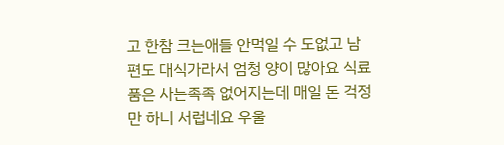고 한참 크는애들 안먹일 수 도없고 남편도 대식가라서 엄청 양이 많아요 식료품은 사는족족 없어지는데 매일 돈 걱정만 하니 서럽네요 우울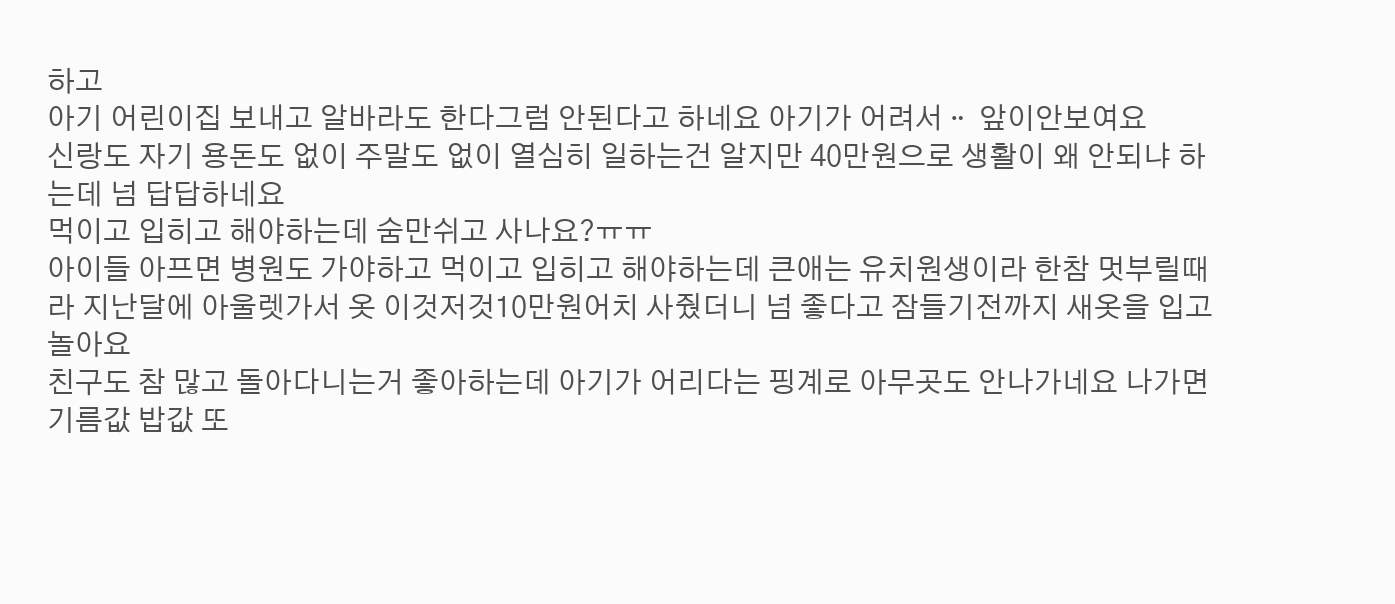하고
아기 어린이집 보내고 알바라도 한다그럼 안된다고 하네요 아기가 어려서ᆢ 앞이안보여요
신랑도 자기 용돈도 없이 주말도 없이 열심히 일하는건 알지만 40만원으로 생활이 왜 안되냐 하는데 넘 답답하네요
먹이고 입히고 해야하는데 숨만쉬고 사나요?ㅠㅠ
아이들 아프면 병원도 가야하고 먹이고 입히고 해야하는데 큰애는 유치원생이라 한참 멋부릴때라 지난달에 아울렛가서 옷 이것저것10만원어치 사줬더니 넘 좋다고 잠들기전까지 새옷을 입고 놀아요
친구도 참 많고 돌아다니는거 좋아하는데 아기가 어리다는 핑계로 아무곳도 안나가네요 나가면 기름값 밥값 또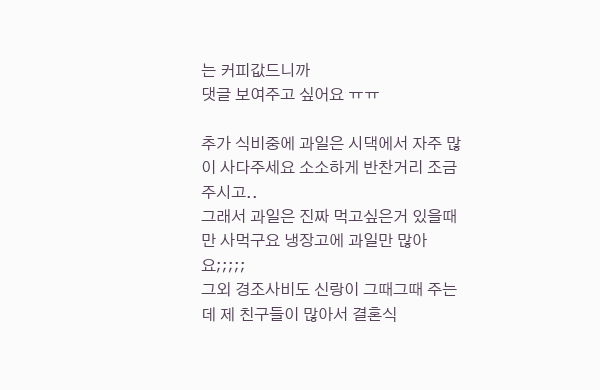는 커피값드니까
댓글 보여주고 싶어요 ㅠㅠ

추가 식비중에 과일은 시댁에서 자주 많이 사다주세요 소소하게 반찬거리 조금 주시고..
그래서 과일은 진짜 먹고싶은거 있을때만 사먹구요 냉장고에 과일만 많아요;;;;;
그외 경조사비도 신랑이 그때그때 주는데 제 친구들이 많아서 결혼식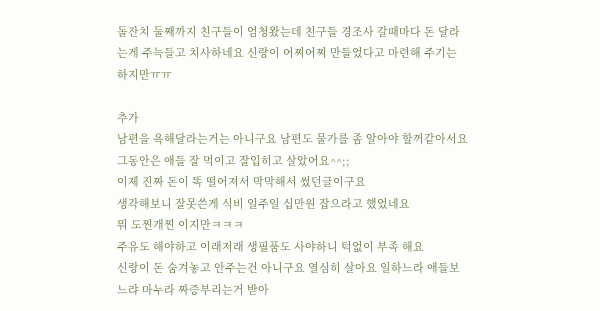돌잔치 둘째까지 친구들이 엄청왔는데 친구들 경조사 갈때마다 돈 달라는게 주늑들고 치사하네요 신랑이 어찌어찌 만들었다고 마련해 주기는 하지만ㅠㅠ

추가
남편을 욕해달라는거는 아니구요 남편도 물가를 좀 알아야 할꺼같아서요 그동안은 애들 잘 먹이고 잘입히고 살았어요^^;;
이제 진짜 돈이 똑 떨어져서 막막해서 썼던글이구요
생각해보니 잘못쓴게 식비 일주일 십만원 잡으라고 했었네요
뭐 도찐개찐 이지만ㅋㅋㅋ
주유도 해야하고 이래저래 생필품도 사야하니 턱없이 부족 해요
신랑이 돈 숨겨놓고 안주는건 아니구요 열심히 살아요 일하느라 애들보느랴 마누라 짜증부리는거 받아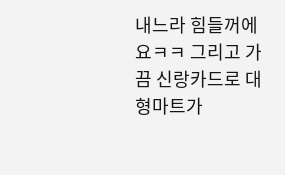내느라 힘들꺼에요ㅋㅋ 그리고 가끔 신랑카드로 대형마트가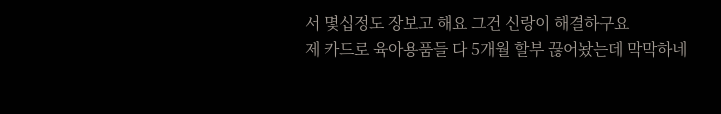서 몇십정도 장보고 해요 그건 신랑이 해결하구요
제 카드로 육아용품들 다 5개월 할부 끊어놨는데 막막하네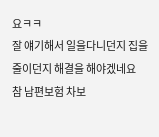요ㅋㅋ
잘 얘기해서 일을다니던지 집을 줄이던지 해결을 해야겠네요
참 남편보험 차보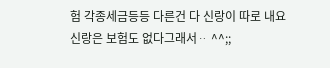험 각종세금등등 다른건 다 신랑이 따로 내요
신랑은 보험도 없다그래서ᆢ ^^;;